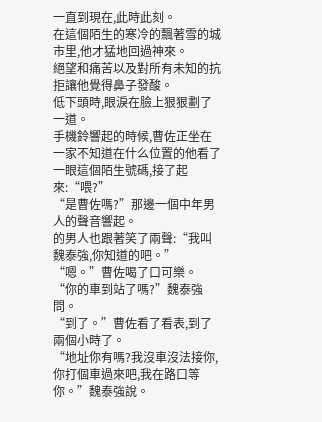一直到現在,此時此刻。
在這個陌生的寒冷的飄著雪的城市里,他才猛地回過神來。
絕望和痛苦以及對所有未知的抗拒讓他覺得鼻子發酸。
低下頭時,眼淚在臉上狠狠劃了一道。
手機鈴響起的時候,曹佐正坐在一家不知道在什么位置的他看了一眼這個陌生號碼,接了起來:“喂?”
“是曹佐嗎?”那邊一個中年男人的聲音響起。
的男人也跟著笑了兩聲:“我叫魏泰強,你知道的吧。”
“嗯。”曹佐喝了口可樂。
“你的車到站了嗎?”魏泰強問。
“到了。”曹佐看了看表,到了兩個小時了。
“地址你有嗎?我沒車沒法接你,你打個車過來吧,我在路口等你。”魏泰強說。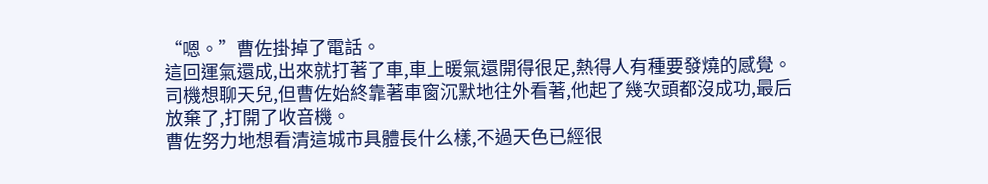“嗯。”曹佐掛掉了電話。
這回運氣還成,出來就打著了車,車上暖氣還開得很足,熱得人有種要發燒的感覺。
司機想聊天兒,但曹佐始終靠著車窗沉默地往外看著,他起了幾次頭都沒成功,最后放棄了,打開了收音機。
曹佐努力地想看清這城市具體長什么樣,不過天色已經很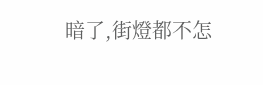暗了,街燈都不怎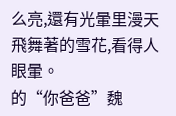么亮,還有光暈里漫天飛舞著的雪花,看得人眼暈。
的“你爸爸”魏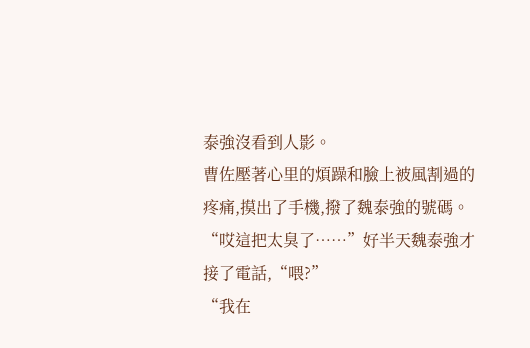泰強沒看到人影。
曹佐壓著心里的煩躁和臉上被風割過的疼痛,摸出了手機,撥了魏泰強的號碼。
“哎這把太臭了……”好半天魏泰強才接了電話,“喂?”
“我在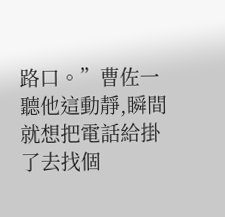路口。”曹佐一聽他這動靜,瞬間就想把電話給掛了去找個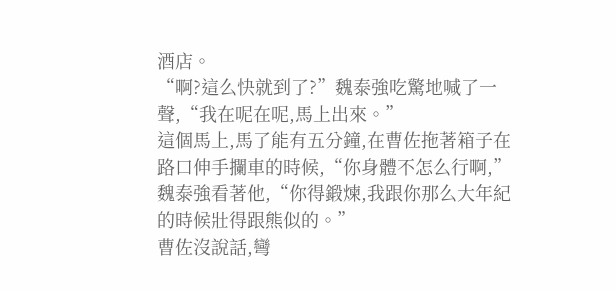酒店。
“啊?這么快就到了?”魏泰強吃驚地喊了一聲,“我在呢在呢,馬上出來。”
這個馬上,馬了能有五分鐘,在曹佐拖著箱子在路口伸手攔車的時候,“你身體不怎么行啊,”魏泰強看著他,“你得鍛煉,我跟你那么大年紀的時候壯得跟熊似的。”
曹佐沒說話,彎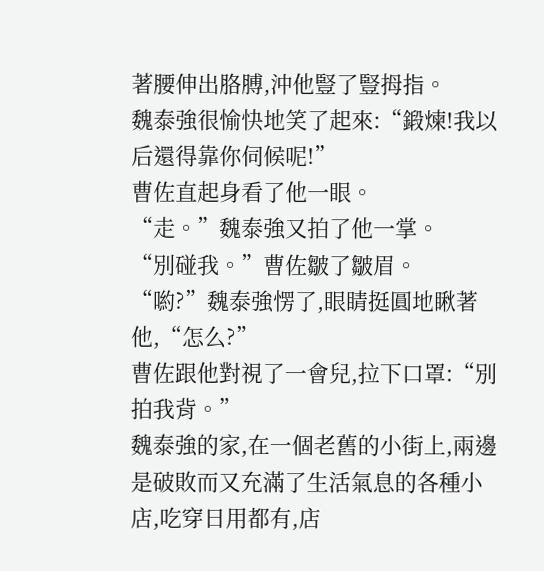著腰伸出胳膊,沖他豎了豎拇指。
魏泰強很愉快地笑了起來:“鍛煉!我以后還得靠你伺候呢!”
曹佐直起身看了他一眼。
“走。”魏泰強又拍了他一掌。
“別碰我。”曹佐皺了皺眉。
“喲?”魏泰強愣了,眼睛挺圓地瞅著他,“怎么?”
曹佐跟他對視了一會兒,拉下口罩:“別拍我背。”
魏泰強的家,在一個老舊的小街上,兩邊是破敗而又充滿了生活氣息的各種小店,吃穿日用都有,店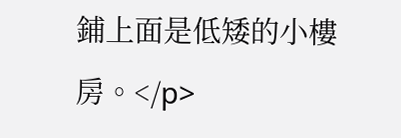鋪上面是低矮的小樓房。</p>